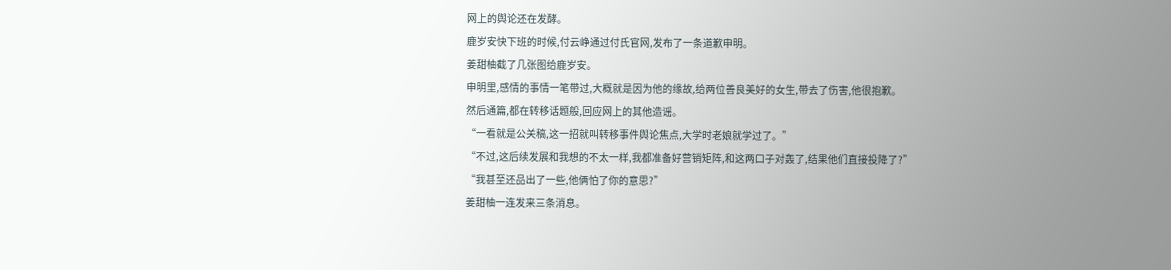网上的舆论还在发酵。
鹿岁安快下班的时候,付云峥通过付氏官网,发布了一条道歉申明。
姜甜柚截了几张图给鹿岁安。
申明里,感情的事情一笔带过,大概就是因为他的缘故,给两位善良美好的女生,带去了伤害,他很抱歉。
然后通篇,都在转移话题般,回应网上的其他造谣。
“一看就是公关稿,这一招就叫转移事件舆论焦点,大学时老娘就学过了。”
“不过,这后续发展和我想的不太一样,我都准备好营销矩阵,和这两口子对轰了,结果他们直接投降了?”
“我甚至还品出了一些,他俩怕了你的意思?”
姜甜柚一连发来三条消息。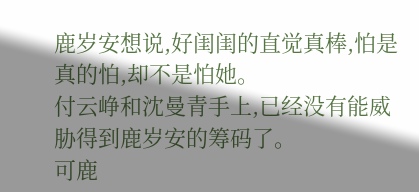鹿岁安想说,好闺闺的直觉真棒,怕是真的怕,却不是怕她。
付云峥和沈曼青手上,已经没有能威胁得到鹿岁安的筹码了。
可鹿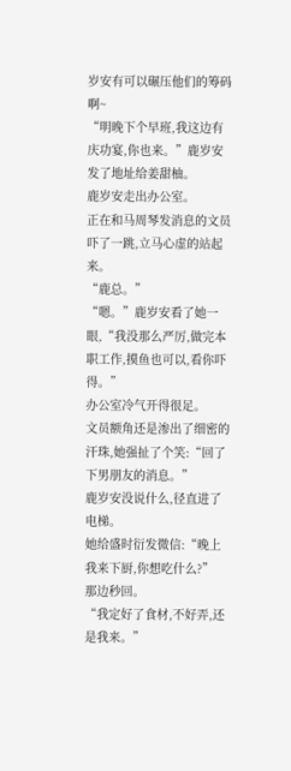岁安有可以碾压他们的筹码啊~
“明晚下个早班,我这边有庆功宴,你也来。”鹿岁安发了地址给姜甜柚。
鹿岁安走出办公室。
正在和马周琴发消息的文员吓了一跳,立马心虚的站起来。
“鹿总。”
“嗯。”鹿岁安看了她一眼,“我没那么严厉,做完本职工作,摸鱼也可以,看你吓得。”
办公室冷气开得很足。
文员额角还是渗出了细密的汗珠,她强扯了个笑:“回了下男朋友的消息。”
鹿岁安没说什么,径直进了电梯。
她给盛时衍发微信:“晚上我来下厨,你想吃什么?”
那边秒回。
“我定好了食材,不好弄,还是我来。”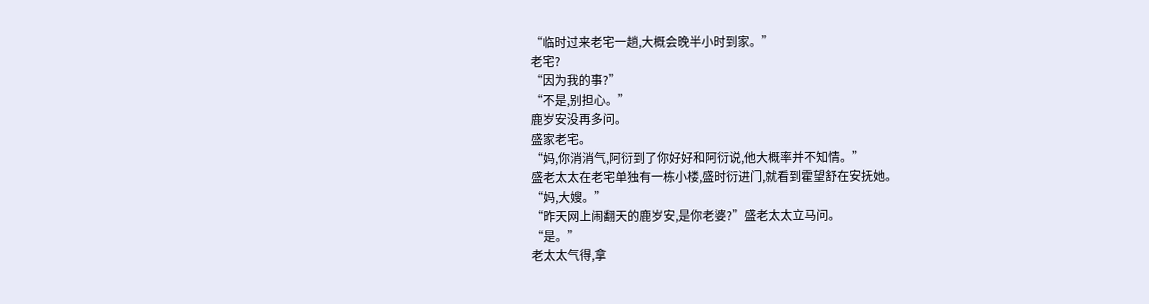“临时过来老宅一趟,大概会晚半小时到家。”
老宅?
“因为我的事?”
“不是,别担心。”
鹿岁安没再多问。
盛家老宅。
“妈,你消消气,阿衍到了你好好和阿衍说,他大概率并不知情。”
盛老太太在老宅单独有一栋小楼,盛时衍进门,就看到霍望舒在安抚她。
“妈,大嫂。”
“昨天网上闹翻天的鹿岁安,是你老婆?”盛老太太立马问。
“是。”
老太太气得,拿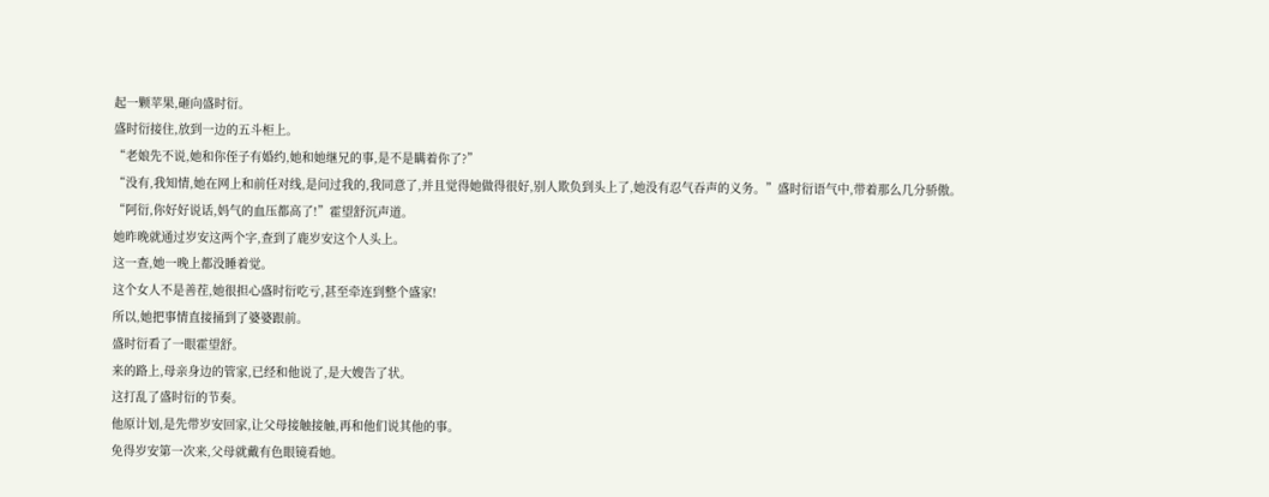起一颗苹果,砸向盛时衍。
盛时衍接住,放到一边的五斗柜上。
“老娘先不说,她和你侄子有婚约,她和她继兄的事,是不是瞒着你了?”
“没有,我知情,她在网上和前任对线,是问过我的,我同意了,并且觉得她做得很好,别人欺负到头上了,她没有忍气吞声的义务。”盛时衍语气中,带着那么几分骄傲。
“阿衍,你好好说话,妈气的血压都高了!”霍望舒沉声道。
她昨晚就通过岁安这两个字,查到了鹿岁安这个人头上。
这一查,她一晚上都没睡着觉。
这个女人不是善茬,她很担心盛时衍吃亏,甚至牵连到整个盛家!
所以,她把事情直接捅到了婆婆跟前。
盛时衍看了一眼霍望舒。
来的路上,母亲身边的管家,已经和他说了,是大嫂告了状。
这打乱了盛时衍的节奏。
他原计划,是先带岁安回家,让父母接触接触,再和他们说其他的事。
免得岁安第一次来,父母就戴有色眼镜看她。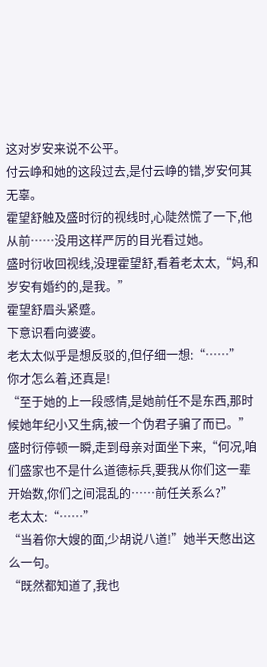这对岁安来说不公平。
付云峥和她的这段过去,是付云峥的错,岁安何其无辜。
霍望舒触及盛时衍的视线时,心陡然慌了一下,他从前……没用这样严厉的目光看过她。
盛时衍收回视线,没理霍望舒,看着老太太,“妈,和岁安有婚约的,是我。”
霍望舒眉头紧蹙。
下意识看向婆婆。
老太太似乎是想反驳的,但仔细一想:“……”
你才怎么着,还真是!
“至于她的上一段感情,是她前任不是东西,那时候她年纪小又生病,被一个伪君子骗了而已。”盛时衍停顿一瞬,走到母亲对面坐下来,“何况,咱们盛家也不是什么道德标兵,要我从你们这一辈开始数,你们之间混乱的……前任关系么?”
老太太:“……”
“当着你大嫂的面,少胡说八道!”她半天憋出这么一句。
“既然都知道了,我也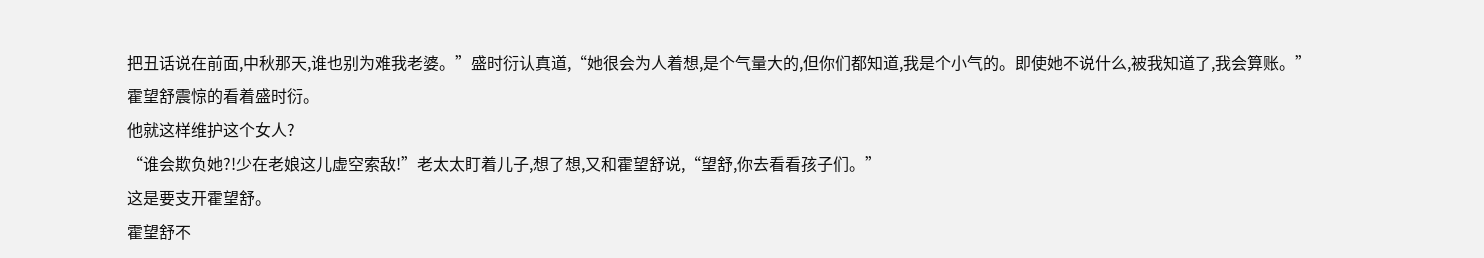把丑话说在前面,中秋那天,谁也别为难我老婆。”盛时衍认真道,“她很会为人着想,是个气量大的,但你们都知道,我是个小气的。即使她不说什么,被我知道了,我会算账。”
霍望舒震惊的看着盛时衍。
他就这样维护这个女人?
“谁会欺负她?!少在老娘这儿虚空索敌!”老太太盯着儿子,想了想,又和霍望舒说,“望舒,你去看看孩子们。”
这是要支开霍望舒。
霍望舒不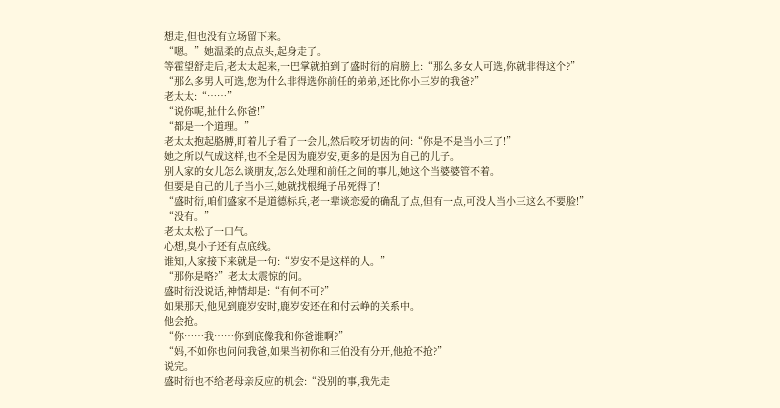想走,但也没有立场留下来。
“嗯。”她温柔的点点头,起身走了。
等霍望舒走后,老太太起来,一巴掌就拍到了盛时衍的肩膀上:“那么多女人可选,你就非得这个?”
“那么多男人可选,您为什么非得选你前任的弟弟,还比你小三岁的我爸?”
老太太:“……”
“说你呢,扯什么你爸!”
“都是一个道理。”
老太太抱起胳膊,盯着儿子看了一会儿,然后咬牙切齿的问:“你是不是当小三了!”
她之所以气成这样,也不全是因为鹿岁安,更多的是因为自己的儿子。
别人家的女儿怎么谈朋友,怎么处理和前任之间的事儿,她这个当婆婆管不着。
但要是自己的儿子当小三,她就找根绳子吊死得了!
“盛时衍,咱们盛家不是道德标兵,老一辈谈恋爱的确乱了点,但有一点,可没人当小三这么不要脸!”
“没有。”
老太太松了一口气。
心想,臭小子还有点底线。
谁知,人家接下来就是一句:“岁安不是这样的人。”
“那你是咯?”老太太震惊的问。
盛时衍没说话,神情却是:“有何不可?”
如果那天,他见到鹿岁安时,鹿岁安还在和付云峥的关系中。
他会抢。
“你……我……你到底像我和你爸谁啊?”
“妈,不如你也问问我爸,如果当初你和三伯没有分开,他抢不抢?”
说完。
盛时衍也不给老母亲反应的机会:“没别的事,我先走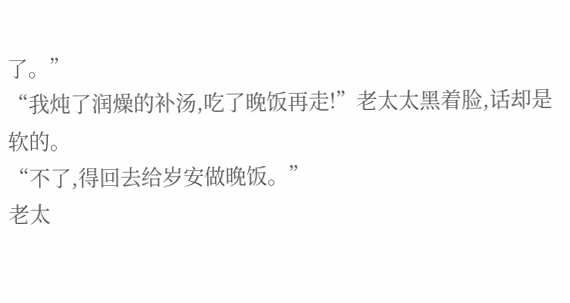了。”
“我炖了润燥的补汤,吃了晚饭再走!”老太太黑着脸,话却是软的。
“不了,得回去给岁安做晚饭。”
老太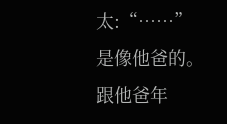太:“……”
是像他爸的。
跟他爸年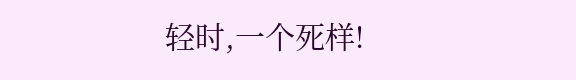轻时,一个死样!